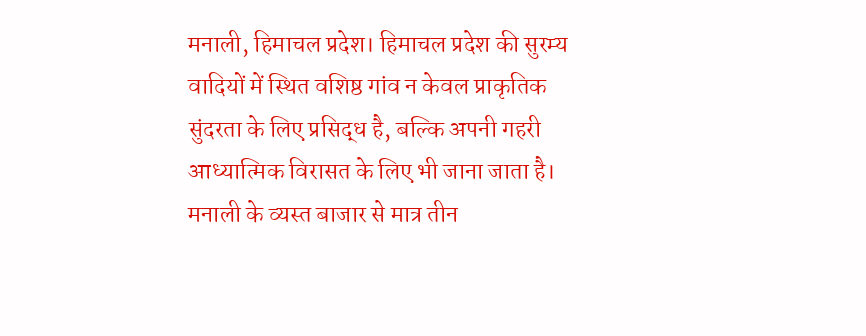मनाली, हिमाचल प्रदेश। हिमाचल प्रदेश की सुरम्य वादियों में स्थित वशिष्ठ गांव न केवल प्राकृतिक सुंदरता के लिए प्रसिद्ध है, बल्कि अपनी गहरी आध्यात्मिक विरासत के लिए भी जाना जाता है। मनाली के व्यस्त बाजार से मात्र तीन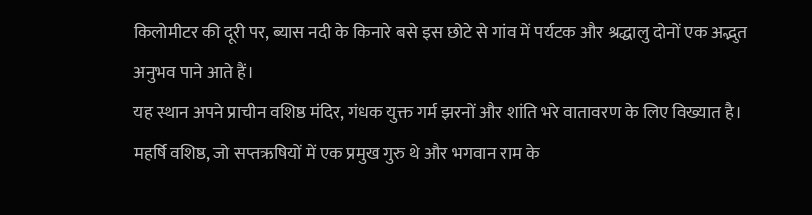किलोमीटर की दूरी पर, ब्यास नदी के किनारे बसे इस छोटे से गांव में पर्यटक और श्रद्धालु दोनों एक अद्भुत अनुभव पाने आते हैं।
यह स्थान अपने प्राचीन वशिष्ठ मंदिर, गंधक युक्त गर्म झरनों और शांति भरे वातावरण के लिए विख्यात है। महर्षि वशिष्ठ, जो सप्तऋषियों में एक प्रमुख गुरु थे और भगवान राम के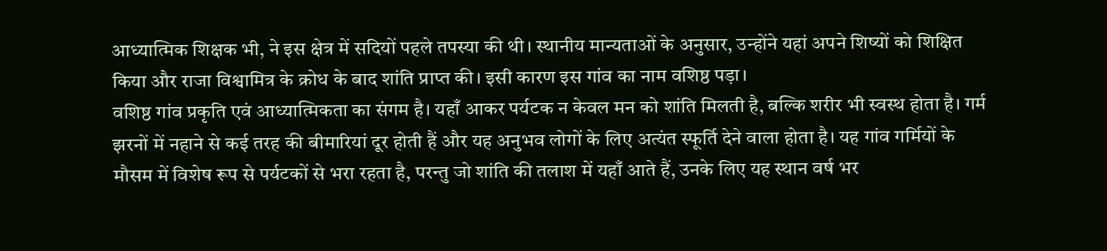आध्यात्मिक शिक्षक भी, ने इस क्षेत्र में सदियों पहले तपस्या की थी। स्थानीय मान्यताओं के अनुसार, उन्होंने यहां अपने शिष्यों को शिक्षित किया और राजा विश्वामित्र के क्रोध के बाद शांति प्राप्त की। इसी कारण इस गांव का नाम वशिष्ठ पड़ा।
वशिष्ठ गांव प्रकृति एवं आध्यात्मिकता का संगम है। यहाँ आकर पर्यटक न केवल मन को शांति मिलती है, बल्कि शरीर भी स्वस्थ होता है। गर्म झरनों में नहाने से कई तरह की बीमारियां दूर होती हैं और यह अनुभव लोगों के लिए अत्यंत स्फूर्ति देने वाला होता है। यह गांव गर्मियों के मौसम में विशेष रूप से पर्यटकों से भरा रहता है, परन्तु जो शांति की तलाश में यहाँ आते हैं, उनके लिए यह स्थान वर्ष भर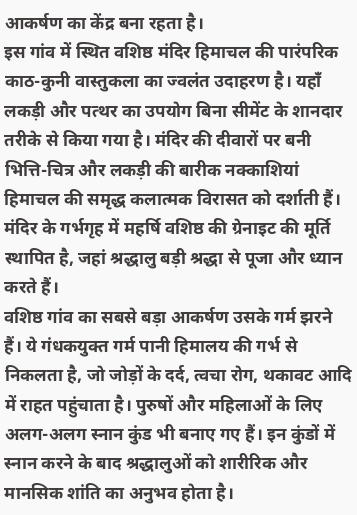आकर्षण का केंद्र बना रहता है।
इस गांव में स्थित वशिष्ठ मंदिर हिमाचल की पारंपरिक काठ-कुनी वास्तुकला का ज्वलंत उदाहरण है। यहाँ लकड़ी और पत्थर का उपयोग बिना सीमेंट के शानदार तरीके से किया गया है। मंदिर की दीवारों पर बनी भित्ति-चित्र और लकड़ी की बारीक नक्काशियां हिमाचल की समृद्ध कलात्मक विरासत को दर्शाती हैं। मंदिर के गर्भगृह में महर्षि वशिष्ठ की ग्रेनाइट की मूर्ति स्थापित है, जहां श्रद्धालु बड़ी श्रद्धा से पूजा और ध्यान करते हैं।
वशिष्ठ गांव का सबसे बड़ा आकर्षण उसके गर्म झरने हैं। ये गंधकयुक्त गर्म पानी हिमालय की गर्भ से निकलता है, जो जोड़ों के दर्द, त्वचा रोग, थकावट आदि में राहत पहुंचाता है। पुरुषों और महिलाओं के लिए अलग-अलग स्नान कुंड भी बनाए गए हैं। इन कुंडों में स्नान करने के बाद श्रद्धालुओं को शारीरिक और मानसिक शांति का अनुभव होता है।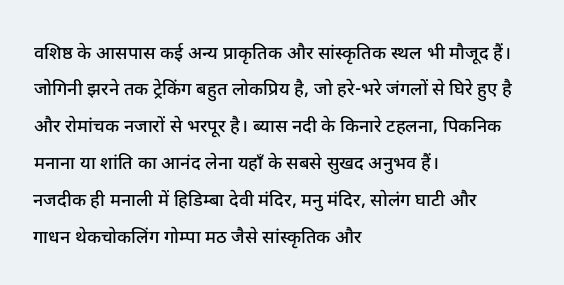वशिष्ठ के आसपास कई अन्य प्राकृतिक और सांस्कृतिक स्थल भी मौजूद हैं। जोगिनी झरने तक ट्रेकिंग बहुत लोकप्रिय है, जो हरे-भरे जंगलों से घिरे हुए है और रोमांचक नजारों से भरपूर है। ब्यास नदी के किनारे टहलना, पिकनिक मनाना या शांति का आनंद लेना यहाँ के सबसे सुखद अनुभव हैं।
नजदीक ही मनाली में हिडिम्बा देवी मंदिर, मनु मंदिर, सोलंग घाटी और गाधन थेकचोकलिंग गोम्पा मठ जैसे सांस्कृतिक और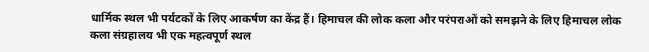धार्मिक स्थल भी पर्यटकों के लिए आकर्षण का केंद्र हैं। हिमाचल की लोक कला और परंपराओं को समझने के लिए हिमाचल लोक कला संग्रहालय भी एक महत्वपूर्ण स्थल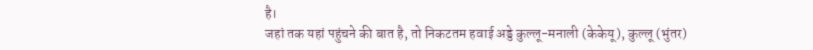है।
जहां तक यहां पहुंचने की बात है, तो निकटतम हवाई अड्डे कुल्लू-मनाली (केकेयू), कुल्लू (भुंतर)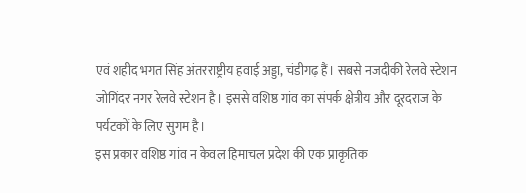एवं शहीद भगत सिंह अंतरराष्ट्रीय हवाई अड्डा, चंडीगढ़ हैं। सबसे नजदीकी रेलवे स्टेशन जोगिंदर नगर रेलवे स्टेशन है। इससे वशिष्ठ गांव का संपर्क क्षेत्रीय और दूरदराज के पर्यटकों के लिए सुगम है।
इस प्रकार वशिष्ठ गांव न केवल हिमाचल प्रदेश की एक प्राकृतिक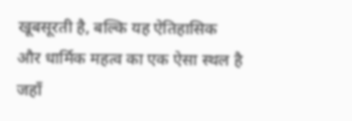खूबसूरती है, बल्कि यह ऐतिहासिक और धार्मिक महत्व का एक ऐसा स्थल है जहाँ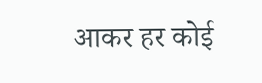आकर हर कोई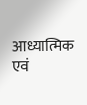आध्यात्मिक एवं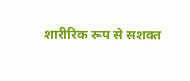शारीरिक रूप से सशक्त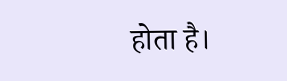होता है।